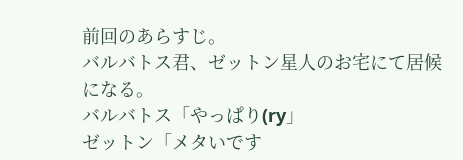前回のあらすじ。
バルバトス君、ゼットン星人のお宅にて居候になる。
バルバトス「やっぱり(ry」
ゼットン「メタいです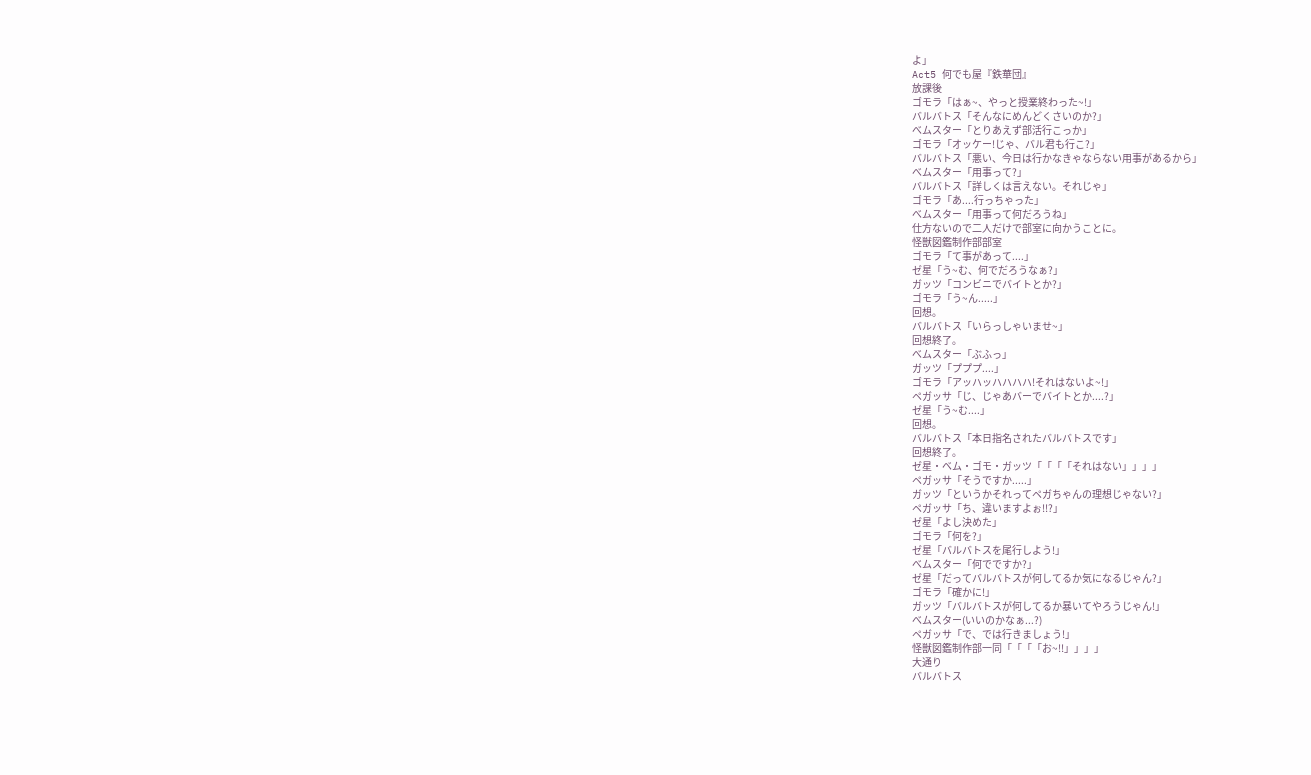よ」
Act5 何でも屋『鉄華団』
放課後
ゴモラ「はぁ~、やっと授業終わった~!」
バルバトス「そんなにめんどくさいのか?」
べムスター「とりあえず部活行こっか」
ゴモラ「オッケー!じゃ、バル君も行こ?」
バルバトス「悪い、今日は行かなきゃならない用事があるから」
べムスター「用事って?」
バルバトス「詳しくは言えない。それじゃ」
ゴモラ「あ....行っちゃった」
べムスター「用事って何だろうね」
仕方ないので二人だけで部室に向かうことに。
怪獣図鑑制作部部室
ゴモラ「て事があって....」
ゼ星「う~む、何でだろうなぁ?」
ガッツ「コンビニでバイトとか?」
ゴモラ「う~ん.....」
回想。
バルバトス「いらっしゃいませ~」
回想終了。
べムスター「ぶふっ」
ガッツ「プププ....」
ゴモラ「アッハッハハハハ!それはないよ~!」
ペガッサ「じ、じゃあバーでバイトとか....?」
ゼ星「う~む....」
回想。
バルバトス「本日指名されたバルバトスです」
回想終了。
ゼ星・ベム・ゴモ・ガッツ「「「「それはない」」」」
ペガッサ「そうですか.....」
ガッツ「というかそれってペガちゃんの理想じゃない?」
ペガッサ「ち、違いますよぉ!!?」
ゼ星「よし決めた」
ゴモラ「何を?」
ゼ星「バルバトスを尾行しよう!」
べムスター「何でですか?」
ゼ星「だってバルバトスが何してるか気になるじゃん?」
ゴモラ「確かに!」
ガッツ「バルバトスが何してるか暴いてやろうじゃん!」
べムスター(いいのかなぁ...?)
ペガッサ「で、では行きましょう!」
怪獣図鑑制作部一同「「「「お~!!」」」」
大通り
バルバトス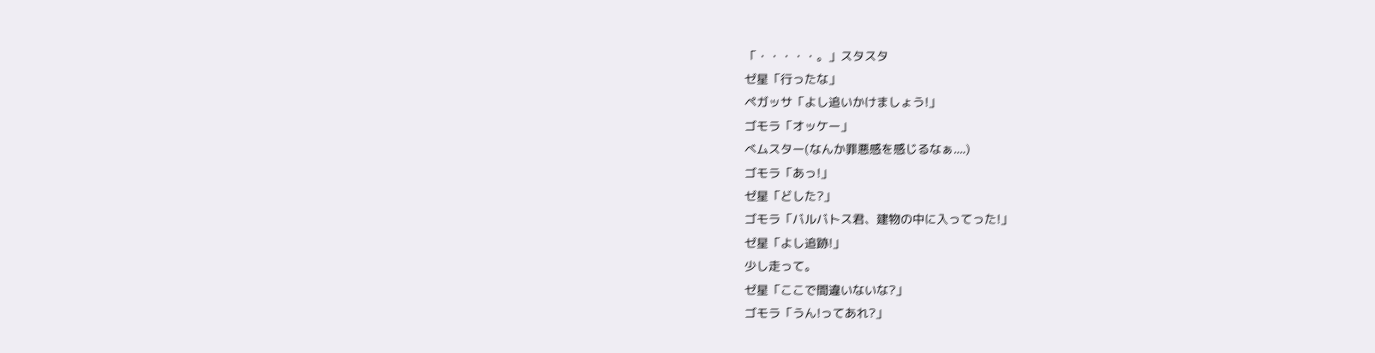「・・・・・。」スタスタ
ゼ星「行ったな」
ペガッサ「よし追いかけましょう!」
ゴモラ「オッケー」
べムスター(なんか罪悪感を感じるなぁ....)
ゴモラ「あっ!」
ゼ星「どした?」
ゴモラ「バルバトス君、建物の中に入ってった!」
ゼ星「よし追跡!」
少し走って。
ゼ星「ここで間違いないな?」
ゴモラ「うん!ってあれ?」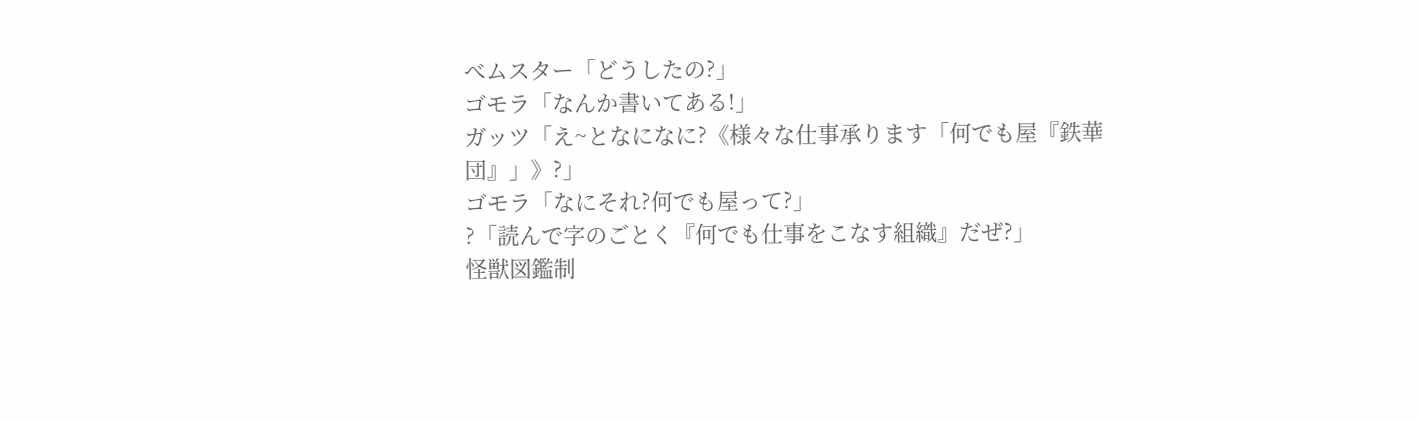べムスター「どうしたの?」
ゴモラ「なんか書いてある!」
ガッツ「え~となになに?《様々な仕事承ります「何でも屋『鉄華団』」》?」
ゴモラ「なにそれ?何でも屋って?」
?「読んで字のごとく『何でも仕事をこなす組織』だぜ?」
怪獣図鑑制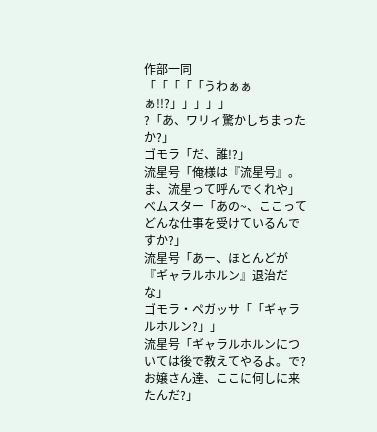作部一同
「「「「「うわぁぁぁ!!?」」」」」
?「あ、ワリィ驚かしちまったか?」
ゴモラ「だ、誰!?」
流星号「俺様は『流星号』。ま、流星って呼んでくれや」
べムスター「あの~、ここってどんな仕事を受けているんですか?」
流星号「あー、ほとんどが『ギャラルホルン』退治だな」
ゴモラ・ペガッサ「「ギャラルホルン?」」
流星号「ギャラルホルンについては後で教えてやるよ。で?お嬢さん達、ここに何しに来たんだ?」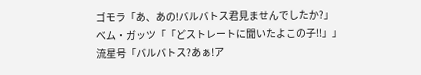ゴモラ「あ、あの!バルバトス君見ませんでしたか?」
べム・ガッツ「「どストレートに聞いたよこの子!!」」
流星号「バルバトス?あぁ!ア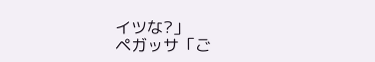イツな?」
ペガッサ「ご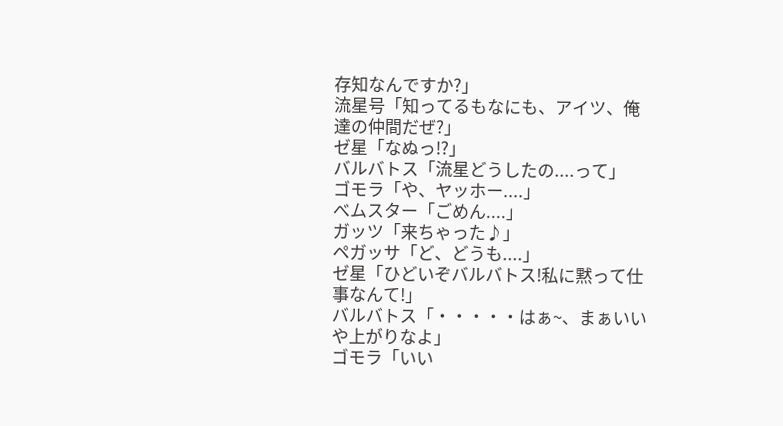存知なんですか?」
流星号「知ってるもなにも、アイツ、俺達の仲間だぜ?」
ゼ星「なぬっ!?」
バルバトス「流星どうしたの....って」
ゴモラ「や、ヤッホー....」
べムスター「ごめん....」
ガッツ「来ちゃった♪」
ペガッサ「ど、どうも....」
ゼ星「ひどいぞバルバトス!私に黙って仕事なんて!」
バルバトス「・・・・・はぁ~、まぁいいや上がりなよ」
ゴモラ「いい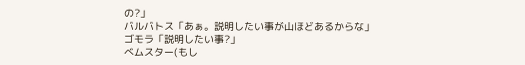の?」
バルバトス「あぁ。説明したい事が山ほどあるからな」
ゴモラ「説明したい事?」
べムスター(もし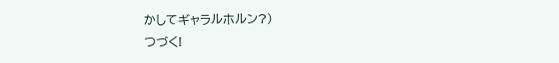かしてギャラルホルン?)
つづく!